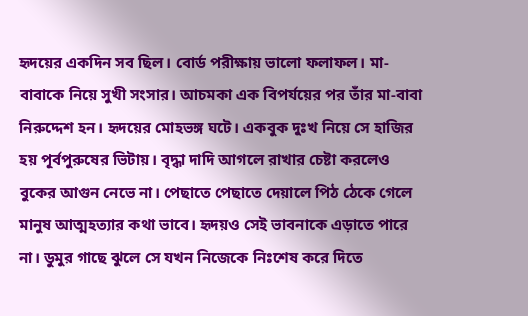হৃদয়ের একদিন সব ছিল। বোর্ড পরীক্ষায় ভালো ফলাফল। মা-বাবাকে নিয়ে সুখী সংসার। আচমকা এক বিপর্যয়ের পর তাঁর মা-বাবা নিরুদ্দেশ হন। হৃদয়ের মোহভঙ্গ ঘটে। একবুক দুঃখ নিয়ে সে হাজির হয় পূর্বপুরুষের ভিটায়। বৃদ্ধা দাদি আগলে রাখার চেষ্টা করলেও বুকের আগুন নেভে না। পেছাতে পেছাতে দেয়ালে পিঠ ঠেকে গেলে মানুষ আত্মহত্যার কথা ভাবে। হৃদয়ও সেই ভাবনাকে এড়াতে পারে না। ডুমুর গাছে ঝুলে সে যখন নিজেকে নিঃশেষ করে দিতে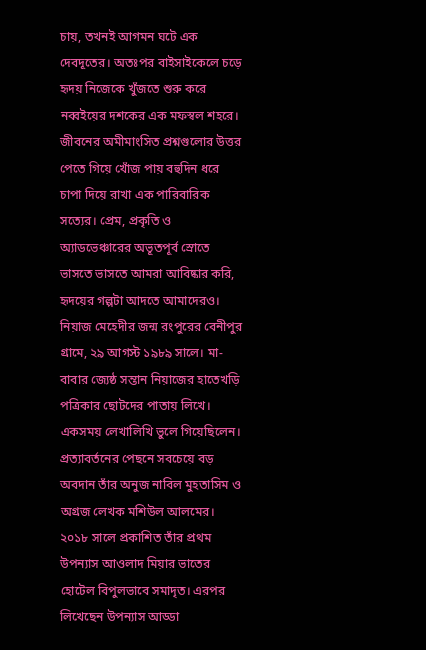চায়, তখনই আগমন ঘটে এক দেবদূতের। অতঃপর বাইসাইকেলে চড়ে হৃদয় নিজেকে খুঁজতে শুরু করে নব্বইয়ের দশকের এক মফস্বল শহরে। জীবনের অমীমাংসিত প্রশ্নগুলোর উত্তর পেতে গিয়ে খোঁজ পায় বহুদিন ধরে চাপা দিয়ে রাখা এক পারিবারিক সত্যের। প্রেম, প্রকৃতি ও অ্যাডভেঞ্চারের অভূতপূর্ব স্রোতে ভাসতে ভাসতে আমরা আবিষ্কার করি, হৃদয়ের গল্পটা আদতে আমাদেরও।
নিয়াজ মেহেদীর জন্ম রংপুরের বেনীপুর গ্রামে, ২৯ আগস্ট ১৯৮৯ সালে। মা-বাবার জ্যেষ্ঠ সন্তান নিয়াজের হাতেখড়ি পত্রিকার ছোটদের পাতায় লিখে। একসময় লেখালিখি ভুলে গিয়েছিলেন। প্রত্যাবর্তনের পেছনে সবচেয়ে বড় অবদান তাঁর অনুজ নাবিল মুহতাসিম ও অগ্রজ লেখক মশিউল আলমের। ২০১৮ সালে প্রকাশিত তাঁর প্রথম উপন্যাস আওলাদ মিয়ার ভাতের হোটেল বিপুলভাবে সমাদৃত। এরপর লিখেছেন উপন্যাস আড্ডা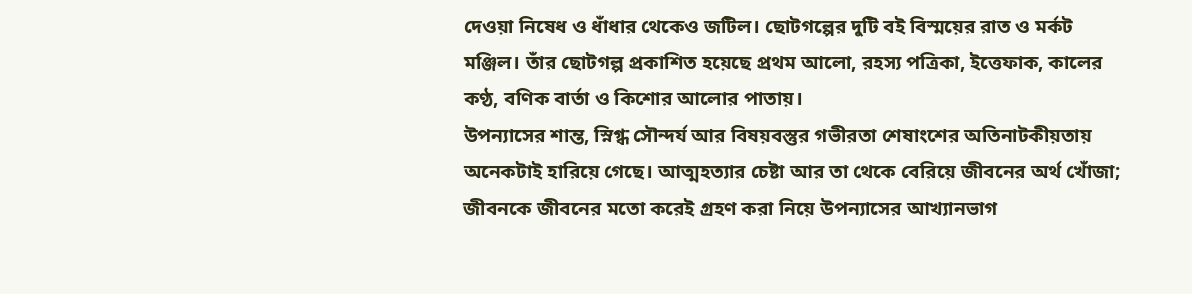দেওয়া নিষেধ ও ধাঁধার থেকেও জটিল। ছোটগল্পের দুটি বই বিস্ময়ের রাত ও মর্কট মঞ্জিল। তাঁর ছোটগল্প প্রকাশিত হয়েছে প্রথম আলো, রহস্য পত্রিকা, ইত্তেফাক, কালের কণ্ঠ, বণিক বার্তা ও কিশোর আলোর পাতায়।
উপন্যাসের শান্ত, স্নিগ্ধ সৌন্দর্য আর বিষয়বস্তুর গভীরতা শেষাংশের অতিনাটকীয়তায় অনেকটাই হারিয়ে গেছে। আত্মহত্যার চেষ্টা আর তা থেকে বেরিয়ে জীবনের অর্থ খোঁজা; জীবনকে জীবনের মতো করেই গ্রহণ করা নিয়ে উপন্যাসের আখ্যানভাগ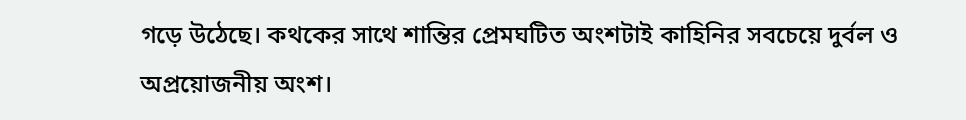গড়ে উঠেছে। কথকের সাথে শান্তির প্রেমঘটিত অংশটাই কাহিনির সবচেয়ে দুর্বল ও অপ্রয়োজনীয় অংশ।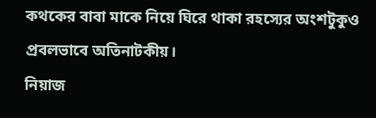কথকের বাবা মাকে নিয়ে ঘিরে থাকা রহস্যের অংশটুকুও প্রবলভাবে অতিনাটকীয়।
নিয়াজ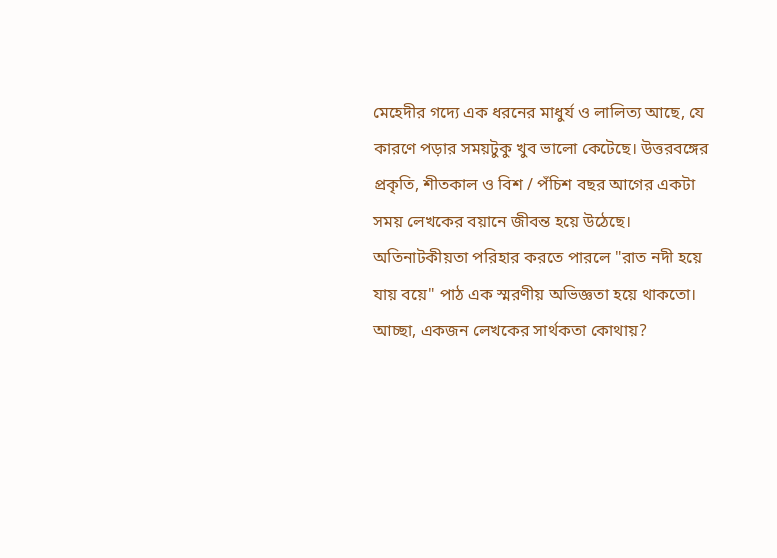মেহেদীর গদ্যে এক ধরনের মাধুর্য ও লালিত্য আছে, যে কারণে পড়ার সময়টুকু খুব ভালো কেটেছে। উত্তরবঙ্গের প্রকৃতি, শীতকাল ও বিশ / পঁচিশ বছর আগের একটা সময় লেখকের বয়ানে জীবন্ত হয়ে উঠেছে। অতিনাটকীয়তা পরিহার করতে পারলে "রাত নদী হয়ে যায় বয়ে" পাঠ এক স্মরণীয় অভিজ্ঞতা হয়ে থাকতো।
আচ্ছা, একজন লেখকের সার্থকতা কোথায়?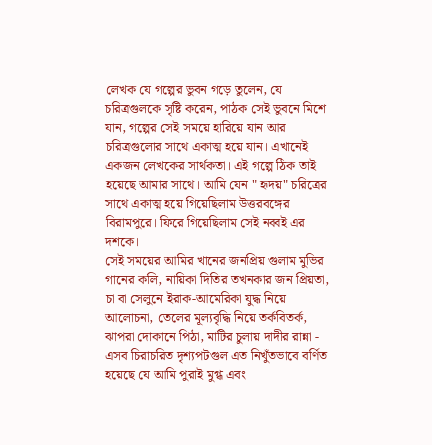লেখক যে গল্পের ভুবন গড়ে তুলেন, যে চরিত্রগুলকে সৃষ্টি করেন, পাঠক সেই ভুবনে মিশে যান, গল্পের সেই সময়ে হারিয়ে যান আর চরিত্রগুলোর সাথে একাত্ম হয়ে যান। এখানেই একজন লেখকের সার্থকতা। এই গল্পে ঠিক তাই হয়েছে আমার সাথে। আমি যেন " হৃদয়" চরিত্রের সাথে একাত্ম হয়ে গিয়েছিলাম উত্তরবঙ্গের বিরামপুরে। ফিরে গিয়েছিলাম সেই নব্বই এর দশকে।
সেই সময়ের আমির খানের জনপ্রিয় গুলাম মুভির গানের কলি, নায়িকা দিতির তখনকার জন প্রিয়তা, চা বা সেলুনে ইরাক-আমেরিকা যুদ্ধ নিয়ে আলোচনা, তেলের মূল্যবৃদ্ধি নিয়ে তর্কবিতর্ক, ঝাপরা দোকানে পিঠা, মাটির চুলায় দাদীর রান্না - এসব চিরাচরিত দৃশ্যপটগুল এত নিখুঁতভাবে বর্ণিত হয়েছে যে আমি পুরাই মুগ্ধ এবং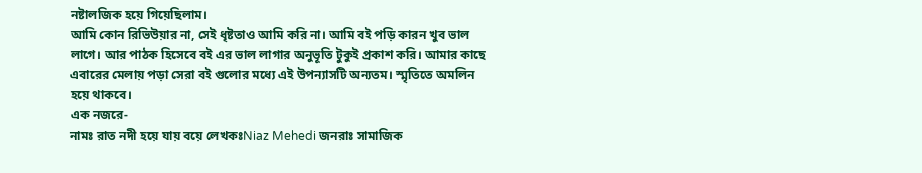নষ্টালজিক হয়ে গিয়েছিলাম।
আমি কোন রিভিউয়ার না, সেই ধৃষ্টতাও আমি করি না। আমি বই পড়ি কারন খুব ভাল লাগে। আর পাঠক হিসেবে বই এর ভাল লাগার অনুভূতি টুকুই প্রকাশ করি। আমার কাছে এবারের মেলায় পড়া সেরা বই গুলোর মধ্যে এই উপন্যাসটি অন্যতম। স্মৃতিতে অমলিন হয়ে থাকবে।
এক নজরে-
নামঃ রাত নদী হয়ে যায় বয়ে লেখকঃNiaz Mehedi জনরাঃ সামাজিক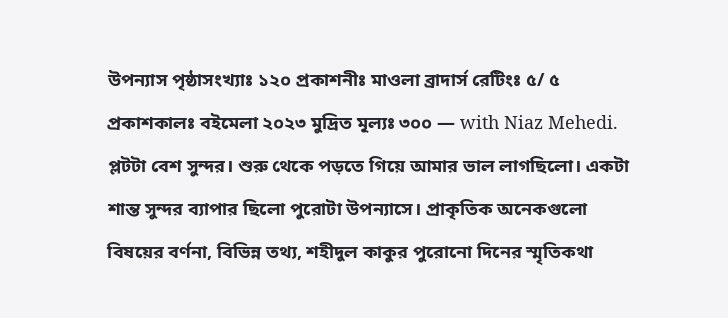উপন্যাস পৃষ্ঠাসংখ্যাঃ ১২০ প্রকাশনীঃ মাওলা ব্রাদার্স রেটিংঃ ৫/ ৫ প্রকাশকালঃ বইমেলা ২০২৩ মুদ্রিত মূল্যঃ ৩০০ — with Niaz Mehedi.
প্লটটা বেশ সুন্দর। শুরু থেকে পড়তে গিয়ে আমার ভাল লাগছিলো। একটা শান্ত সুন্দর ব্যাপার ছিলো পুরোটা উপন্যাসে। প্রাকৃতিক অনেকগুলো বিষয়ের বর্ণনা, বিভিন্ন তথ্য, শহীদুল কাকুর পুরোনো দিনের স্মৃতিকথা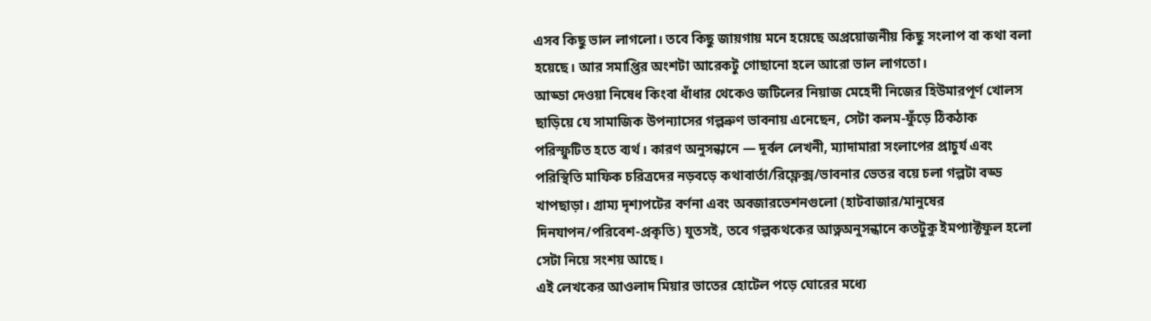এসব কিছু ভাল লাগলো। তবে কিছু জায়গায় মনে হয়েছে অপ্রয়োজনীয় কিছু সংলাপ বা কথা বলা হয়েছে। আর সমাপ্তির অংশটা আরেকটু গোছানো হলে আরো ভাল লাগতো।
আড্ডা দেওয়া নিষেধ কিংবা ধাঁধার থেকেও জটিলের নিয়াজ মেহেদী নিজের হিউমারপূর্ণ খোলস ছাড়িয়ে যে সামাজিক উপন্যাসের গল্পভ্রুণ ভাবনায় এনেছেন, সেটা কলম-ফুঁড়ে ঠিকঠাক পরিস্ফুটিত হতে ব্যর্থ। কারণ অনুসন্ধানে — দূর্বল লেখনী, ম্যাদামারা সংলাপের প্রাচুর্য এবং পরিস্থিতি মাফিক চরিত্রদের নড়বড়ে কথাবার্তা/রিফ্লেক্স/ভাবনার ভেতর বয়ে চলা গল্পটা বড্ড খাপছাড়া। গ্রাম্য দৃশ্যপটের বর্ণনা এবং অবজারভেশনগুলো (হাটবাজার/মানুষের দিনযাপন/পরিবেশ-প্রকৃতি) যুতসই, তবে গল্পকথকের আত্নঅনুসন্ধানে কতটুকু ইমপ্যাক্টফুল হলো সেটা নিয়ে সংশয় আছে।
এই লেখকের আওলাদ মিয়ার ভাতের হোটেল পড়ে ঘোরের মধ্যে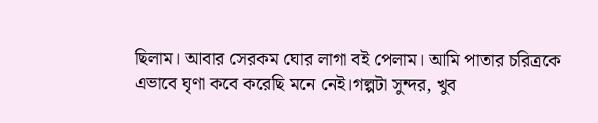ছিলাম। আবার সেরকম ঘোর লাগা বই পেলাম। আমি পাতার চরিত্রকে এভাবে ঘৃণা কবে করেছি মনে নেই।গল্পটা সুন্দর, খুব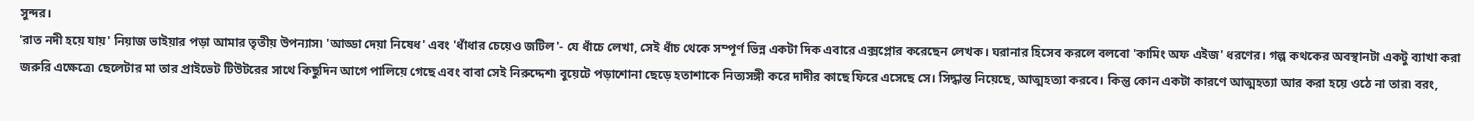সুন্দর।
'রাত নদী হয়ে যায়' নিয়াজ ভাইয়ার পড়া আমার তৃতীয় উপন্যাস৷ 'আড্ডা দেয়া নিষেধ' এবং 'ধাঁধার চেয়েও জটিল'- যে ধাঁচে লেখা, সেই ধাঁচ থেকে সম্পূর্ণ ভিন্ন একটা দিক এবারে এক্সপ্লোর করেছেন লেখক। ঘরানার হিসেব করলে বলবো 'কামিং অফ এইজ' ধরণের। গল্প কথকের অবস্থানটা একটু ব্যাখা করা জরুরি এক্ষেত্রে৷ ছেলেটার মা তার প্রাইভেট টিউটরের সাথে কিছুদিন আগে পালিয়ে গেছে এবং বাবা সেই নিরুদ্দেশ৷ বুয়েটে পড়াশোনা ছেড়ে হতাশাকে নিত্যসঙ্গী করে দাদীর কাছে ফিরে এসেছে সে। সিদ্ধান্ত নিয়েছে, আত্মহত্যা করবে। কিন্তু কোন একটা কারণে আত্মহত্যা আর করা হয়ে ওঠে না তার৷ বরং,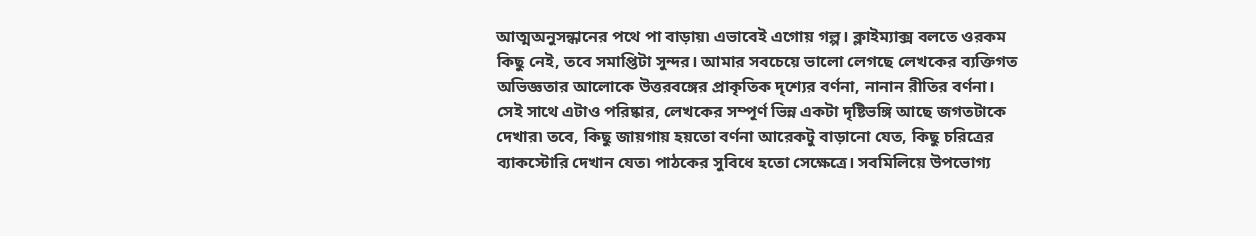আত্মঅনুসন্ধানের পথে পা বাড়ায়৷ এভাবেই এগোয় গল্প। ক্লাইম্যাক্স বলতে ওরকম কিছু নেই, তবে সমাপ্তিটা সুন্দর। আমার সবচেয়ে ভালো লেগছে লেখকের ব্যক্তিগত অভিজ্ঞতার আলোকে উত্তরবঙ্গের প্রাকৃতিক দৃশ্যের বর্ণনা, নানান রীতির বর্ণনা। সেই সাথে এটাও পরিষ্কার, লেখকের সম্পূর্ণ ভিন্ন একটা দৃষ্টিভঙ্গি আছে জগতটাকে দেখার৷ তবে, কিছু জায়গায় হয়তো বর্ণনা আরেকটু বাড়ানো যেত, কিছু চরিত্রের ব্যাকস্টোরি দেখান যেত৷ পাঠকের সুবিধে হতো সেক্ষেত্রে। সবমিলিয়ে উপভোগ্য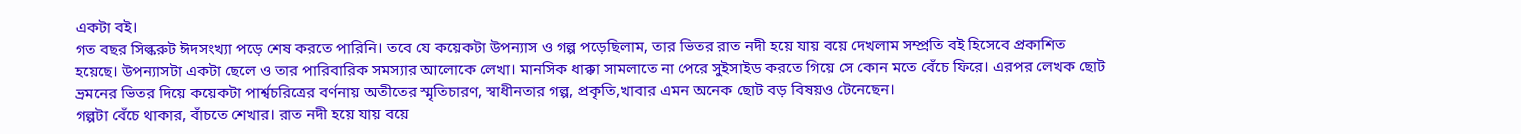একটা বই।
গত বছর সিল্করুট ঈদসংখ্যা পড়ে শেষ করতে পারিনি। তবে যে কয়েকটা উপন্যাস ও গল্প পড়েছিলাম, তার ভিতর রাত নদী হয়ে যায় বয়ে দেখলাম সম্প্রতি বই হিসেবে প্রকাশিত হয়েছে। উপন্যাসটা একটা ছেলে ও তার পারিবারিক সমস্যার আলোকে লেখা। মানসিক ধাক্কা সামলাতে না পেরে সুইসাইড করতে গিয়ে সে কোন মতে বেঁচে ফিরে। এরপর লেখক ছোট ভ্রমনের ভিতর দিয়ে কয়েকটা পার্শ্বচরিত্রের বর্ণনায় অতীতের স্মৃতিচারণ, স্বাধীনতার গল্প, প্রকৃতি,খাবার এমন অনেক ছোট বড় বিষয়ও টেনেছেন।
গল্পটা বেঁচে থাকার, বাঁচতে শেখার। রাত নদী হয়ে যায় বয়ে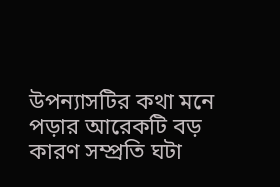উপন্যাসটির কথা মনে পড়ার আরেকটি বড় কারণ সম্প্রতি ঘটা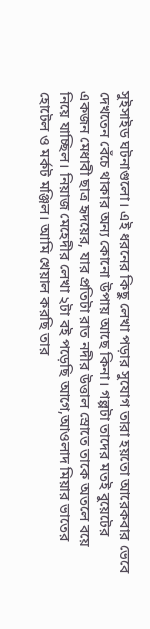সুইসাইড ঘটনাগুলো। এই ধরনের কিছু লেখা পড়ার সুযোগ তারা হয়তো আরেকবার ভেবে দেখতেন বেঁচে থাকার অন্য কোনো উপায় আছে কিনা। গল্পটা তাদের মতই বুয়েটের একজন মেধাবী ছাত্র হৃদয়ের, যার প্রতিটা রাত নদীর উত্তাল স্রোতে তাকে অতলে বয়ে নিয়ে যাচ্ছিল। নিয়াজ মেহেদীর লেখা ২টা বই পড়েছি আগে,আওলাদ মিয়ার ভাতের হোটেল ও মর্কট মঞ্জিল। আমি খেয়াল করছি তার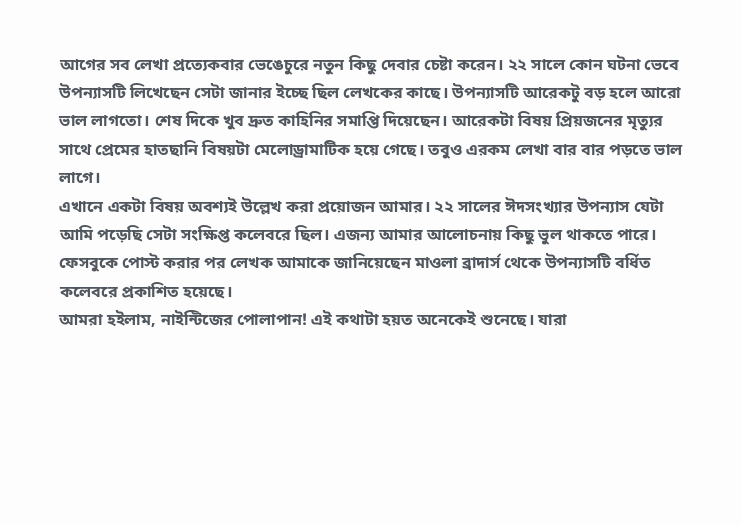আগের সব লেখা প্রত্যেকবার ভেঙেচুরে নতুন কিছু দেবার চেষ্টা করেন। ২২ সালে কোন ঘটনা ভেবে উপন্যাসটি লিখেছেন সেটা জানার ইচ্ছে ছিল লেখকের কাছে। উপন্যাসটি আরেকটু বড় হলে আরো ভাল লাগতো। শেষ দিকে খুব দ্রুত কাহিনির সমাপ্তি দিয়েছেন। আরেকটা বিষয় প্রিয়জনের মৃত্যুর সাথে প্রেমের হাতছানি বিষয়টা মেলোড্রামাটিক হয়ে গেছে। তবুও এরকম লেখা বার বার পড়তে ভাল লাগে।
এখানে একটা বিষয় অবশ্যই উল্লেখ করা প্রয়োজন আমার। ২২ সালের ঈদসংখ্যার উপন্যাস যেটা আমি পড়েছি সেটা সংক্ষিপ্ত কলেবরে ছিল। এজন্য আমার আলোচনায় কিছু ভুল থাকতে পারে। ফেসবুকে পোস্ট করার পর লেখক আমাকে জানিয়েছেন মাওলা ব্রাদার্স থেকে উপন্যাসটি বর্ধিত কলেবরে প্রকাশিত হয়েছে।
আমরা হইলাম, নাইন্টিজের পোলাপান! এই কথাটা হয়ত অনেকেই শুনেছে। যারা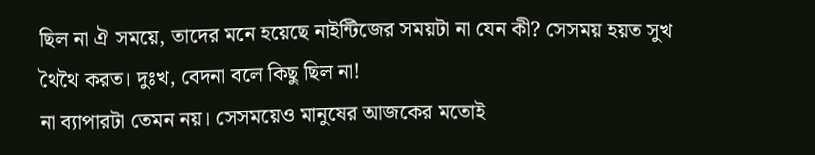ছিল না ঐ সময়ে, তাদের মনে হয়েছে নাইন্টিজের সময়টা না যেন কী? সেসময় হয়ত সুখ থৈথৈ করত। দুঃখ, বেদনা বলে কিছু ছিল না!
না ব্যাপারটা তেমন নয়। সেসময়েও মানুষের আজকের মতোই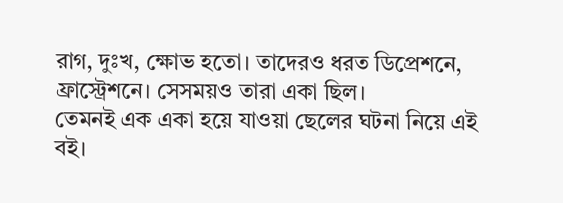রাগ, দুঃখ, ক্ষোভ হতো। তাদেরও ধরত ডিপ্রেশনে, ফ্রাস্ট্রেশনে। সেসময়ও তারা একা ছিল।
তেমনই এক একা হয়ে যাওয়া ছেলের ঘটনা নিয়ে এই বই।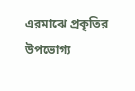এরমাঝে প্রকৃতির উপভোগ্য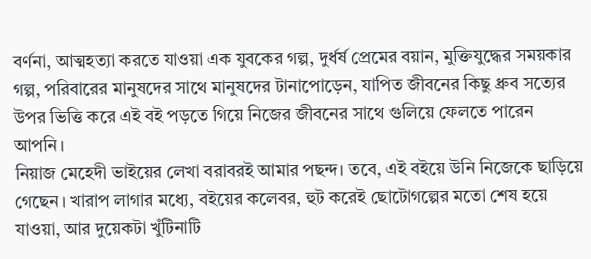বর্ণনা, আত্মহত্যা করতে যাওয়া এক যুবকের গল্প, দুর্ধর্ষ প্রেমের বয়ান, মুক্তিযুদ্ধের সময়কার গল্প, পরিবারের মানুষদের সাথে মানুষদের টানাপোড়েন, যাপিত জীবনের কিছু ধ্রুব সত্যের উপর ভিত্তি করে এই বই পড়তে গিয়ে নিজের জীবনের সাথে গুলিয়ে ফেলতে পারেন আপনি।
নিয়াজ মেহেদী ভাইয়ের লেখা বরাবরই আমার পছন্দ। তবে, এই বইয়ে উনি নিজেকে ছাড়িয়ে গেছেন। খারাপ লাগার মধ্যে, বইয়ের কলেবর, হুট করেই ছোটোগল্পের মতো শেষ হয়ে যাওয়া, আর দুয়েকটা খুঁটিনাটি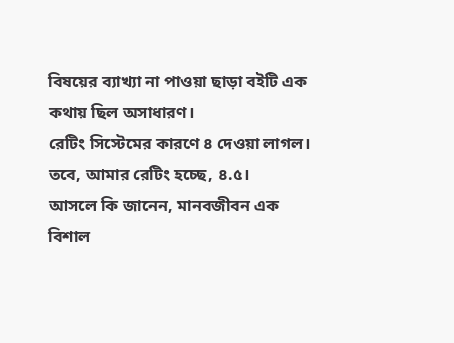বিষয়ের ব্যাখ্যা না পাওয়া ছাড়া বইটি এক কথায় ছিল অসাধারণ।
রেটিং সিস্টেমের কারণে ৪ দেওয়া লাগল। তবে, আমার রেটিং হচ্ছে, ৪.৫।
আসলে কি জানেন, মানবজীবন এক বিশাল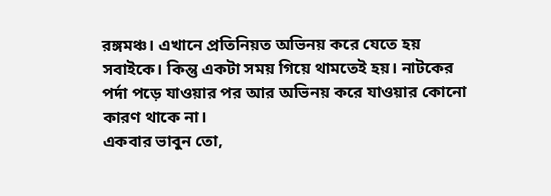রঙ্গমঞ্চ। এখানে প্রতিনিয়ত অভিনয় করে যেতে হয় সবাইকে। কিন্তু একটা সময় গিয়ে থামতেই হয়। নাটকের পর্দা পড়ে যাওয়ার পর আর অভিনয় করে যাওয়ার কোনো কারণ থাকে না।
একবার ভাবুন তো,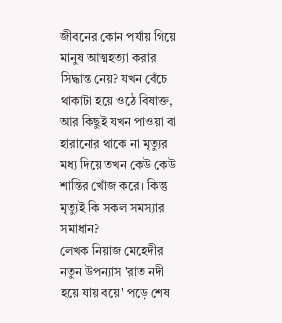জীবনের কোন পর্যায় গিয়ে মানুষ আত্মহত্যা করার সিদ্ধান্ত নেয়? যখন বেঁচে থাকাটা হয়ে ওঠে বিষাক্ত, আর কিছুই যখন পাওয়া বা হারানোর থাকে না মৃত্যুর মধ্য দিয়ে তখন কেউ কেউ শান্তির খোঁজ করে। কিন্তু মৃত্যুই কি সকল সমস্যার সমাধান?
লেখক নিয়াজ মেহেদীর নতুন উপন্যাস 'রাত নদী হয়ে যায় বয়ে' পড়ে শেষ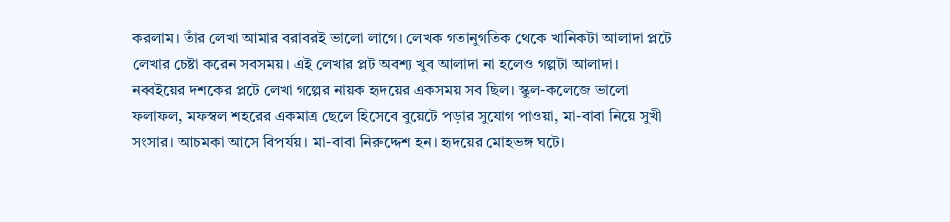করলাম। তাঁর লেখা আমার বরাবরই ভালো লাগে। লেখক গতানুগতিক থেকে খানিকটা আলাদা প্লটে লেখার চেষ্টা করেন সবসময়। এই লেখার প্লট অবশ্য খুব আলাদা না হলেও গল্পটা আলাদা।
নব্বইয়ের দশকের প্লটে লেখা গল্পের নায়ক হৃদয়ের একসময় সব ছিল। স্কুল-কলেজে ভালো ফলাফল, মফস্বল শহরের একমাত্র ছেলে হিসেবে বুয়েটে পড়ার সুযোগ পাওয়া, মা-বাবা নিয়ে সুখী সংসার। আচমকা আসে বিপর্যয়। মা-বাবা নিরুদ্দেশ হন। হৃদয়ের মোহভঙ্গ ঘটে।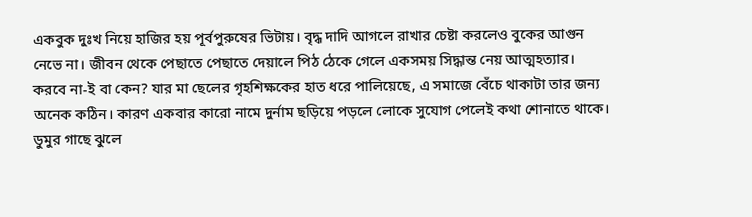একবুক দুঃখ নিয়ে হাজির হয় পূর্বপুরুষের ভিটায়। বৃদ্ধ দাদি আগলে রাখার চেষ্টা করলেও বুকের আগুন নেভে না। জীবন থেকে পেছাতে পেছাতে দেয়ালে পিঠ ঠেকে গেলে একসময় সিদ্ধান্ত নেয় আত্মহত্যার। করবে না-ই বা কেন? যার মা ছেলের গৃহশিক্ষকের হাত ধরে পালিয়েছে, এ সমাজে বেঁচে থাকাটা তার জন্য অনেক কঠিন। কারণ একবার কারো নামে দুর্নাম ছড়িয়ে পড়লে লোকে সুযোগ পেলেই কথা শোনাতে থাকে। ডুমুর গাছে ঝুলে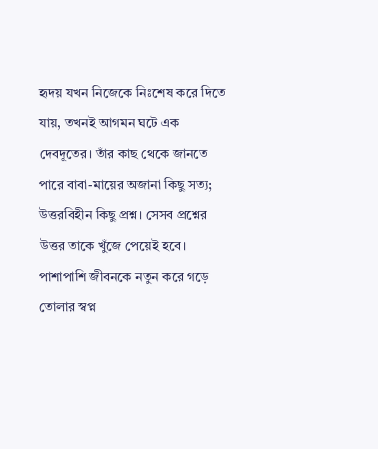হৃদয় যখন নিজেকে নিঃশেষ করে দিতে যায়, তখনই আগমন ঘটে এক দেবদূতের। তাঁর কাছ থেকে জানতে পারে বাবা-মায়ের অজানা কিছু সত্য; উত্তরবিহীন কিছু প্রশ্ন। সেসব প্রশ্নের উত্তর তাকে খুঁজে পেয়েই হবে। পাশাপাশি জীবনকে নতুন করে গড়ে তোলার স্বপ্ন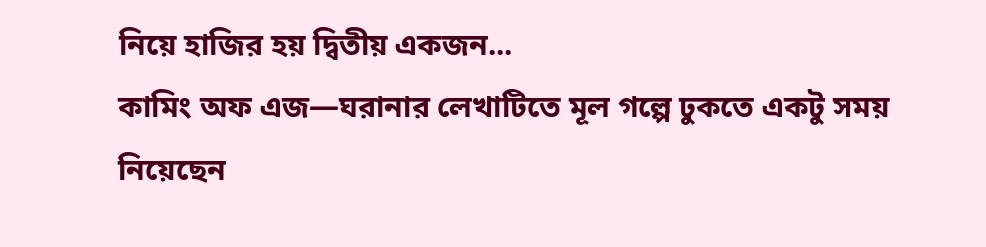নিয়ে হাজির হয় দ্বিতীয় একজন...
কামিং অফ এজ—ঘরানার লেখাটিতে মূল গল্পে ঢুকতে একটু সময় নিয়েছেন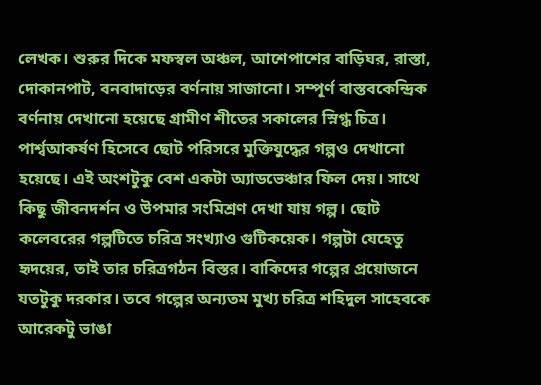লেখক। শুরুর দিকে মফস্বল অঞ্চল, আশেপাশের বাড়িঘর, রাস্তা, দোকানপাট, বনবাদাড়ের বর্ণনায় সাজানো। সম্পূর্ণ বাস্তবকেন্দ্রিক বর্ণনায় দেখানো হয়েছে গ্রামীণ শীতের সকালের স্নিগ্ধ চিত্র। পার্শ্বআকর্ষণ হিসেবে ছোট পরিসরে মুক্তিযুদ্ধের গল্পও দেখানো হয়েছে। এই অংশটুকু বেশ একটা অ্যাডভেঞ্চার ফিল দেয়। সাথে কিছু জীবনদর্শন ও উপমার সংমিশ্রণ দেখা যায় গল্প। ছোট কলেবরের গল্পটিতে চরিত্র সংখ্যাও গুটিকয়েক। গল্পটা যেহেতু হৃদয়ের, তাই তার চরিত্রগঠন বিস্তর। বাকিদের গল্পের প্রয়োজনে যতটুকু দরকার। তবে গল্পের অন্যতম মুখ্য চরিত্র শহিদুল সাহেবকে আরেকটু ভাঙা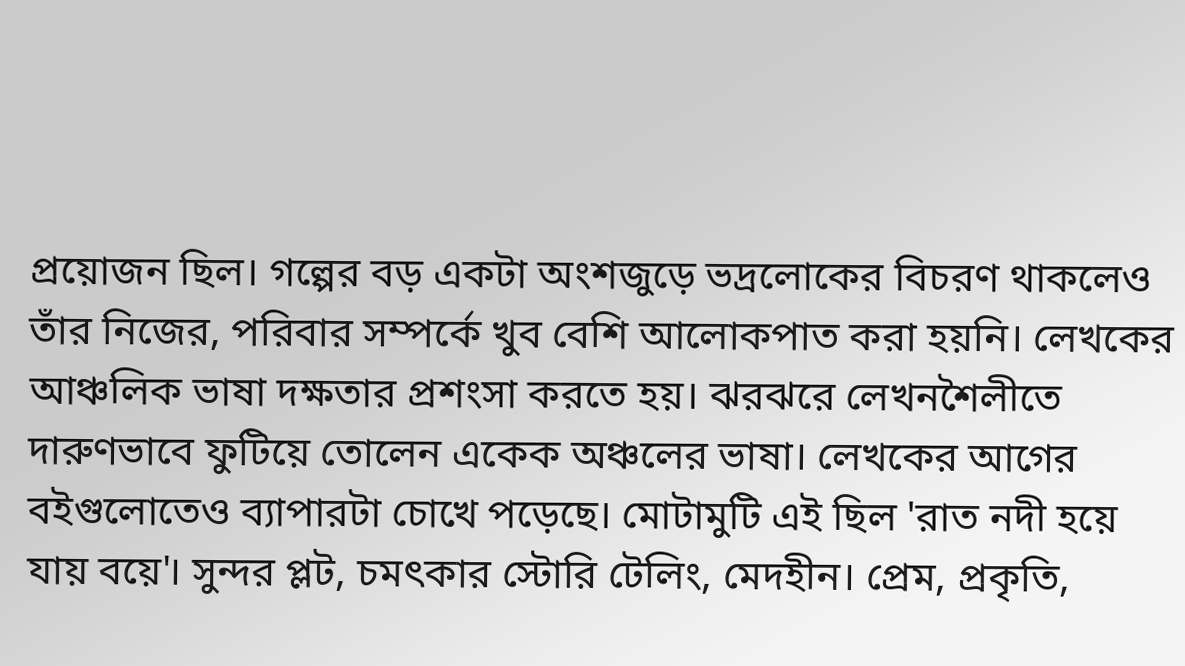প্রয়োজন ছিল। গল্পের বড় একটা অংশজুড়ে ভদ্রলোকের বিচরণ থাকলেও তাঁর নিজের, পরিবার সম্পর্কে খুব বেশি আলোকপাত করা হয়নি। লেখকের আঞ্চলিক ভাষা দক্ষতার প্রশংসা করতে হয়। ঝরঝরে লেখনশৈলীতে দারুণভাবে ফুটিয়ে তোলেন একেক অঞ্চলের ভাষা। লেখকের আগের বইগুলোতেও ব্যাপারটা চোখে পড়েছে। মোটামুটি এই ছিল 'রাত নদী হয়ে যায় বয়ে'। সুন্দর প্লট, চমৎকার স্টোরি টেলিং, মেদহীন। প্রেম, প্রকৃতি,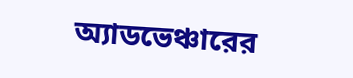অ্যাডভেঞ্চারের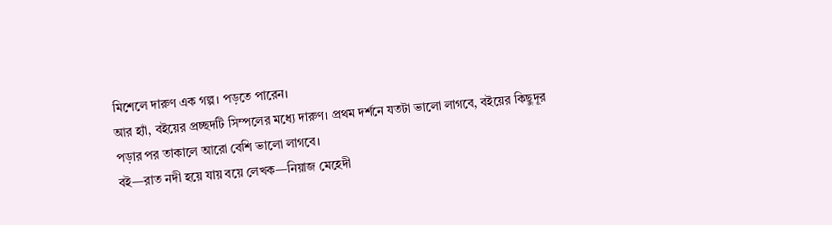মিশেলে দারুণ এক গল্প। পড়তে পারেন।
আর হ্যাঁ, বইয়ের প্রচ্ছদটি সিম্পলের মধ্যে দারুণ। প্রথম দর্শনে যতটা ভালো লাগবে, বইয়ের কিছুদূর পড়ার পর তাকালে আরো বেশি ভালো লাগবে।
বই—রাত নদী হয়ে যায় বয়ে লেখক—নিয়াজ মেহেদী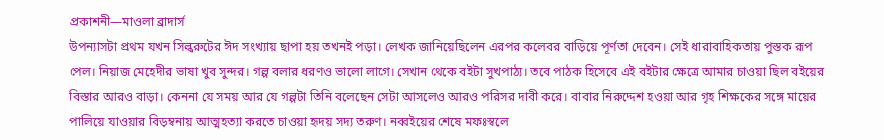প্রকাশনী—মাওলা ব্রাদার্স
উপন্যাসটা প্রথম যখন সিল্করুটের ঈদ সংখ্যায় ছাপা হয় তখনই পড়া। লেখক জানিয়েছিলেন এরপর কলেবর বাড়িয়ে পূর্ণতা দেবেন। সেই ধারাবাহিকতায় পুস্তক রূপ পেল। নিয়াজ মেহেদীর ভাষা খুব সুন্দর। গল্প বলার ধরণও ভালো লাগে। সেখান থেকে বইটা সুখপাঠ্য। তবে পাঠক হিসেবে এই বইটার ক্ষেত্রে আমার চাওয়া ছিল বইয়ের বিস্তার আরও বাড়া। কেননা যে সময় আর যে গল্পটা তিনি বলেছেন সেটা আসলেও আরও পরিসর দাবী করে। বাবার নিরুদ্দেশ হওয়া আর গৃহ শিক্ষকের সঙ্গে মায়ের পালিয়ে যাওয়ার বিড়ম্বনায় আত্মহত্যা করতে চাওয়া হৃদয় সদ্য তরুণ। নব্বইয়ের শেষে মফঃস্বলে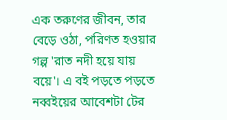এক তরুণের জীবন, তার বেড়ে ওঠা, পরিণত হওয়ার গল্প 'রাত নদী হয়ে যায় বয়ে'। এ বই পড়তে পড়তে নব্বইয়ের আবেশটা টের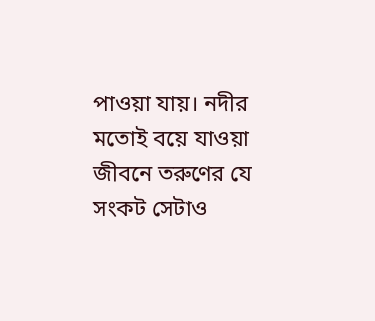পাওয়া যায়। নদীর মতোই বয়ে যাওয়া জীবনে তরুণের যে সংকট সেটাও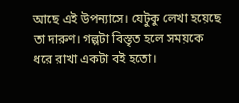আছে এই উপন্যাসে। যেটুকু লেখা হয়েছে তা দারুণ। গল্পটা বিস্তৃত হলে সময়কে ধরে রাখা একটা বই হতো।